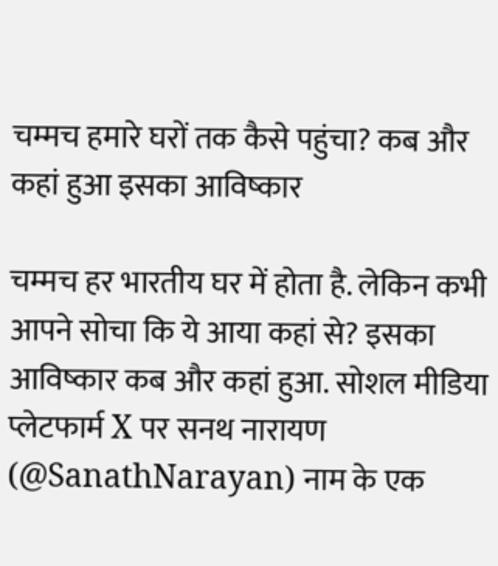चम्मच हमारे घरों तक कैसे पहुंचा? कब और कहां हुआ इसका आविष्कार

चम्मच हर भारतीय घर में होता है. लेकिन कभी आपने सोचा कि ये आया कहां से? इसका आविष्कार कब और कहां हुआ. सोशल मीडिया प्लेटफार्म X पर सनथ नारायण (@SanathNarayan) नाम के एक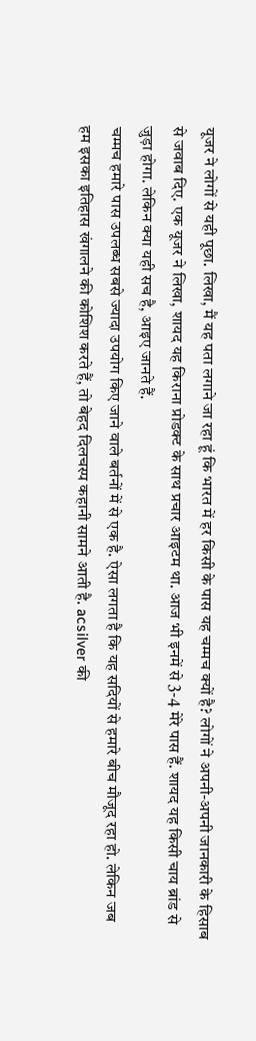यूजर ने लोगों से यही पूछा. लिखा, मैं यह पता लगाने जा रहा हूं कि भारत में हर किसी के पास यह चम्मच क्यों है? लोगों ने अपनी-अपनी जानकारी के हिसाब से जवाब दिए. एक यूजर ने लिखा, शायद यह किराना प्रोडक्ट के साथ प्रचार आइटम था. आज भी इनमें से 3-4 मेरे पास हैं. शायद यह किसी चाय ब्रांड से जुड़ा होगा. लेकिन क्या यही सच है, आइए जानते हैं.
चम्मच हमारे पास उपलब्ध सबसे ज्यादा उपयोग किए जाने वाले बर्तनों में से एक है. ऐसा लगता है कि यह सदियों से हमारे बीच मौजूद रहा हो. लेकिन जब हम इसका इतिहास खंगालने की कोशिश करते हैं, तो बेहद दिलचस्प कहानी सामने आती है. acsilver की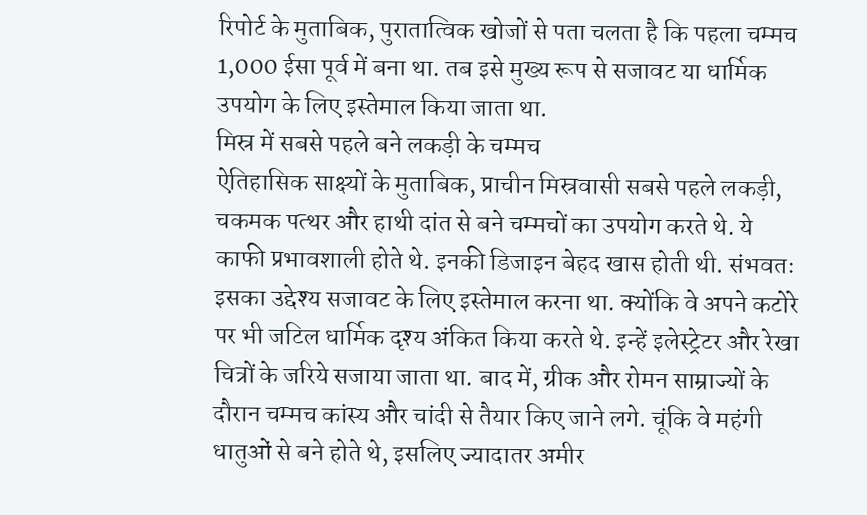रिपोर्ट के मुताबिक, पुरातात्विक खोजों से पता चलता है कि पहला चम्मच 1,000 ईसा पूर्व में बना था. तब इसे मुख्य रूप से सजावट या धार्मिक उपयोग के लिए इस्तेमाल किया जाता था.
मिस्र में सबसे पहले बने लकड़ी के चम्मच
ऐतिहासिक साक्ष्यों के मुताबिक, प्राचीन मिस्रवासी सबसे पहले लकड़ी, चकमक पत्थर और हाथी दांत से बने चम्मचों का उपयोग करते थे. ये काफी प्रभावशाली होते थे. इनकी डिजाइन बेहद खास होती थी. संभवतः इसका उद्देश्य सजावट के लिए इस्तेमाल करना था. क्योंकि वे अपने कटोरे पर भी जटिल धार्मिक दृश्य अंकित किया करते थे. इन्हें इलेस्ट्रेटर और रेखा चित्रों के जरिये सजाया जाता था. बाद में, ग्रीक और रोमन साम्राज्यों के दौरान चम्मच कांस्य और चांदी से तैयार किए जाने लगे. चूंकि वे महंगी धातुओं से बने होते थे, इसलिए ज्यादातर अमीर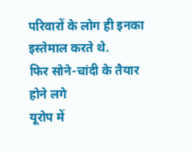परिवारों के लोग ही इनका इस्तेमाल करते थे.
फिर सोने-चांदी के तैयार होने लगे
यूरोप में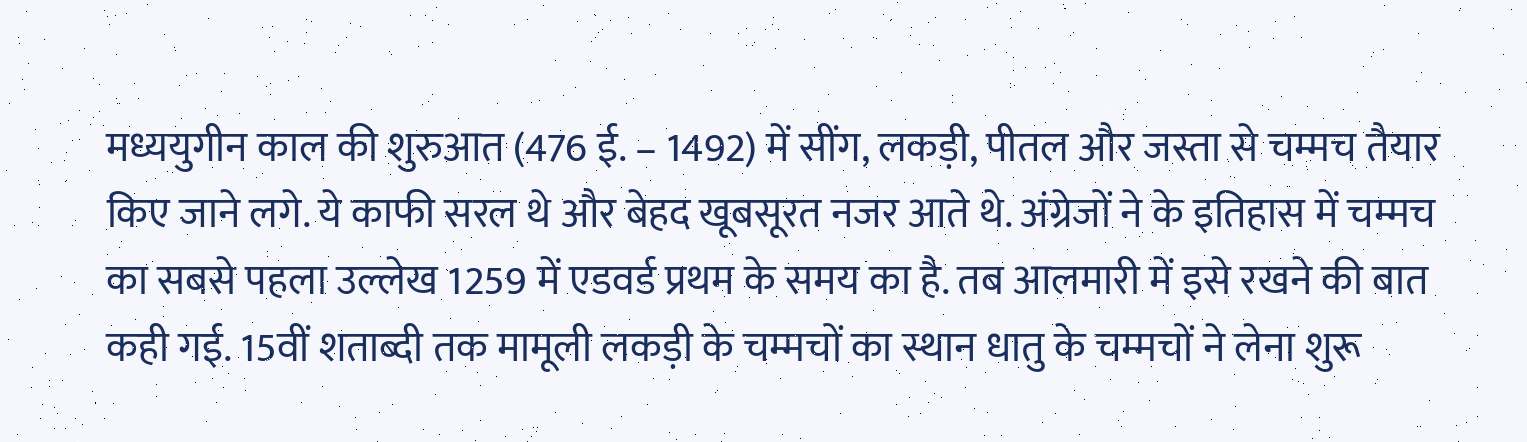मध्ययुगीन काल की शुरुआत (476 ई. – 1492) में सींग, लकड़ी, पीतल और जस्ता से चम्मच तैयार किए जाने लगे. ये काफी सरल थे और बेहद खूबसूरत नजर आते थे. अंग्रेजों ने के इतिहास में चम्मच का सबसे पहला उल्लेख 1259 में एडवर्ड प्रथम के समय का है. तब आलमारी में इसे रखने की बात कही गई. 15वीं शताब्दी तक मामूली लकड़ी के चम्मचों का स्थान धातु के चम्मचों ने लेना शुरू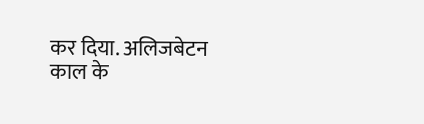कर दिया. अलिजबेटन काल के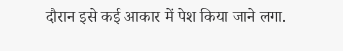दौरान इसे कई आकार में पेश किया जाने लगा.